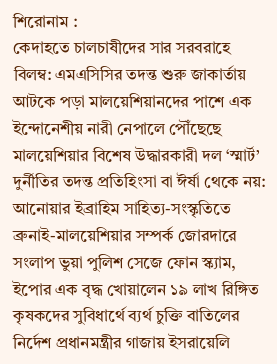শিরোনাম :
কেদাহতে চালচাষীদের সার সরবরাহে বিলম্ব: এমএসিসির তদন্ত শুরু জাকার্তায় আটকে পড়া মালয়েশিয়ানদের পাশে এক ইন্দোনেশীয় নারী নেপালে পৌঁছেছে মালয়েশিয়ার বিশেষ উদ্ধারকারী দল ‘স্মার্ট’ দুর্নীতির তদন্ত প্রতিহিংসা বা ঈর্ষা থেকে নয়: আনোয়ার ইব্রাহিম সাহিত্য-সংস্কৃতিতে ব্রুনাই-মালয়েশিয়ার সম্পর্ক জোরদারে সংলাপ ভুয়া পুলিশ সেজে ফোন স্ক্যাম, ইপোর এক বৃদ্ধ খোয়ালেন ১৯ লাখ রিঙ্গিত কৃষকদের সুবিধার্থে ব্যর্থ চুক্তি বাতিলের নির্দেশ প্রধানমন্ত্রীর গাজায় ইসরায়েলি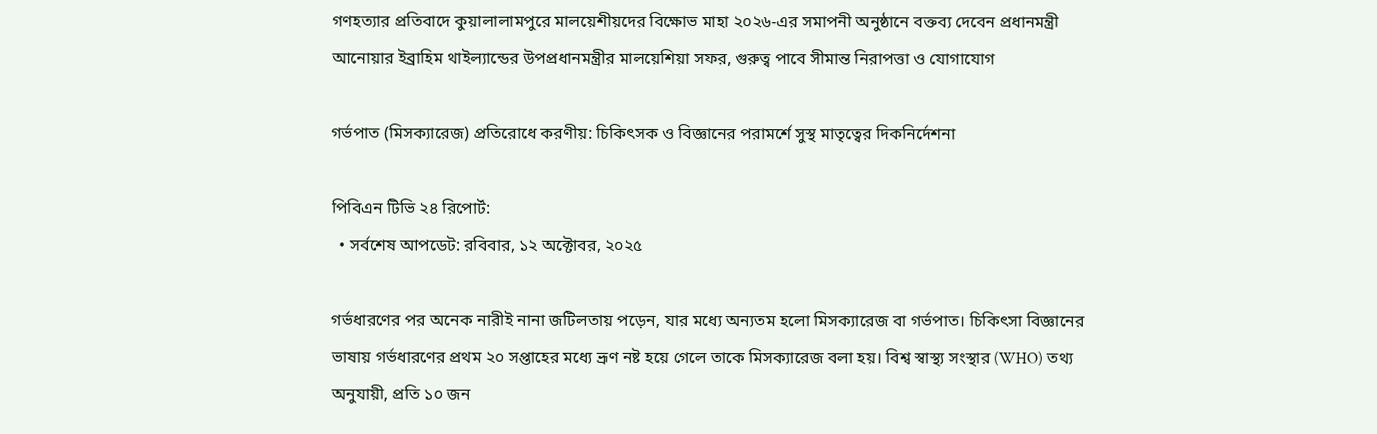গণহত্যার প্রতিবাদে কুয়ালালামপুরে মালয়েশীয়দের বিক্ষোভ মাহা ২০২৬-এর সমাপনী অনুষ্ঠানে বক্তব্য দেবেন প্রধানমন্ত্রী আনোয়ার ইব্রাহিম থাইল্যান্ডের উপপ্রধানমন্ত্রীর মালয়েশিয়া সফর, গুরুত্ব পাবে সীমান্ত নিরাপত্তা ও যোগাযোগ

গর্ভপাত (মিসক্যারেজ) প্রতিরোধে করণীয়: চিকিৎসক ও বিজ্ঞানের পরামর্শে সুস্থ মাতৃত্বের দিকনির্দেশনা

পিবিএন টিভি ২৪ রিপোর্ট:
  • সর্বশেষ আপডেট: রবিবার, ১২ অক্টোবর, ২০২৫

গর্ভধারণের পর অনেক নারীই নানা জটিলতায় পড়েন, যার মধ্যে অন্যতম হলো মিসক্যারেজ বা গর্ভপাত। চিকিৎসা বিজ্ঞানের ভাষায় গর্ভধারণের প্রথম ২০ সপ্তাহের মধ্যে ভ্রূণ নষ্ট হয়ে গেলে তাকে মিসক্যারেজ বলা হয়। বিশ্ব স্বাস্থ্য সংস্থার (WHO) তথ্য অনুযায়ী, প্রতি ১০ জন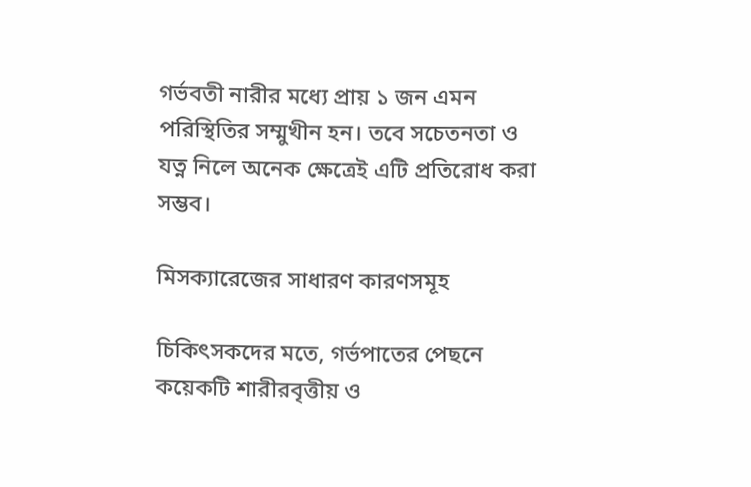গর্ভবতী নারীর মধ্যে প্রায় ১ জন এমন পরিস্থিতির সম্মুখীন হন। তবে সচেতনতা ও যত্ন নিলে অনেক ক্ষেত্রেই এটি প্রতিরোধ করা সম্ভব।

মিসক্যারেজের সাধারণ কারণসমূহ

চিকিৎসকদের মতে, গর্ভপাতের পেছনে কয়েকটি শারীরবৃত্তীয় ও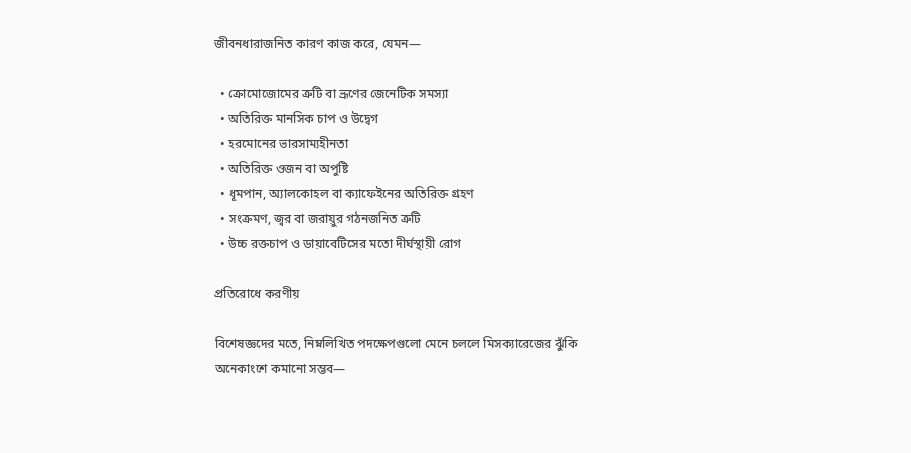জীবনধারাজনিত কারণ কাজ করে, যেমন—

  • ক্রোমোজোমের ত্রুটি বা ভ্রূণের জেনেটিক সমস্যা
  • অতিরিক্ত মানসিক চাপ ও উদ্বেগ
  • হরমোনের ভারসাম্যহীনতা
  • অতিরিক্ত ওজন বা অপুষ্টি
  • ধূমপান, অ্যালকোহল বা ক্যাফেইনের অতিরিক্ত গ্রহণ
  • সংক্রমণ, জ্বর বা জরায়ুর গঠনজনিত ত্রুটি
  • উচ্চ রক্তচাপ ও ডায়াবেটিসের মতো দীর্ঘস্থায়ী রোগ

প্রতিরোধে করণীয়

বিশেষজ্ঞদের মতে, নিম্নলিখিত পদক্ষেপগুলো মেনে চললে মিসক্যারেজের ঝুঁকি অনেকাংশে কমানো সম্ভব—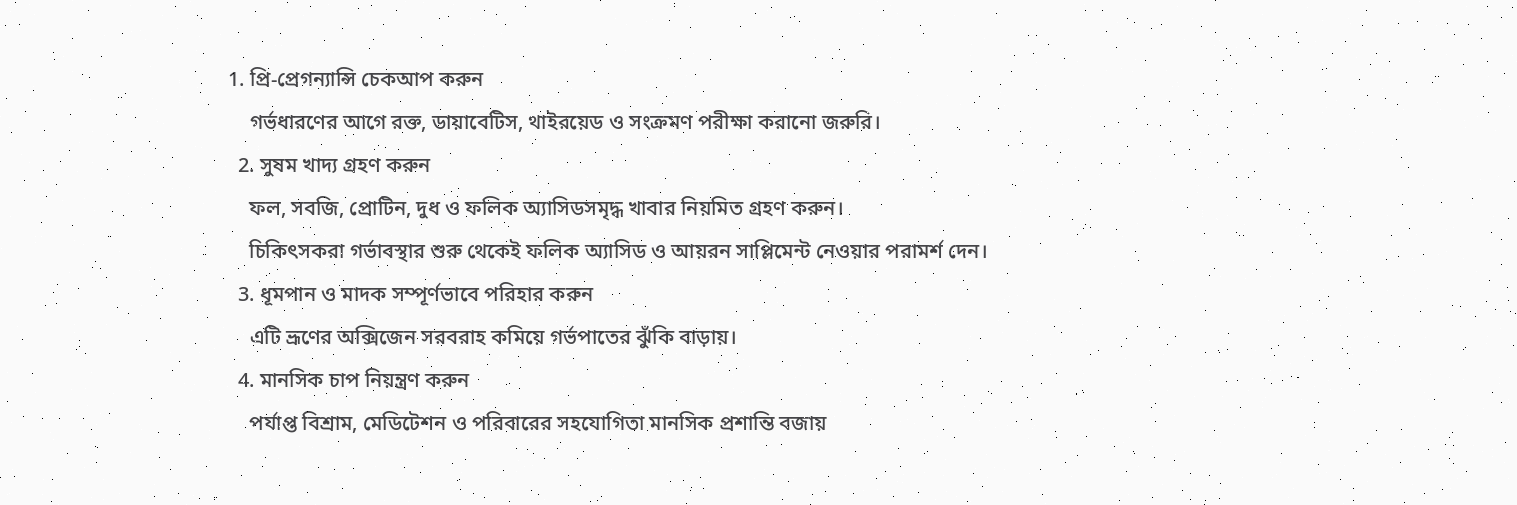1. প্রি-প্রেগন্যান্সি চেকআপ করুন
    গর্ভধারণের আগে রক্ত, ডায়াবেটিস, থাইরয়েড ও সংক্রমণ পরীক্ষা করানো জরুরি।
  2. সুষম খাদ্য গ্রহণ করুন
    ফল, সবজি, প্রোটিন, দুধ ও ফলিক অ্যাসিডসমৃদ্ধ খাবার নিয়মিত গ্রহণ করুন।
    চিকিৎসকরা গর্ভাবস্থার শুরু থেকেই ফলিক অ্যাসিড ও আয়রন সাপ্লিমেন্ট নেওয়ার পরামর্শ দেন।
  3. ধূমপান ও মাদক সম্পূর্ণভাবে পরিহার করুন
    এটি ভ্রূণের অক্সিজেন সরবরাহ কমিয়ে গর্ভপাতের ঝুঁকি বাড়ায়।
  4. মানসিক চাপ নিয়ন্ত্রণ করুন
    পর্যাপ্ত বিশ্রাম, মেডিটেশন ও পরিবারের সহযোগিতা মানসিক প্রশান্তি বজায়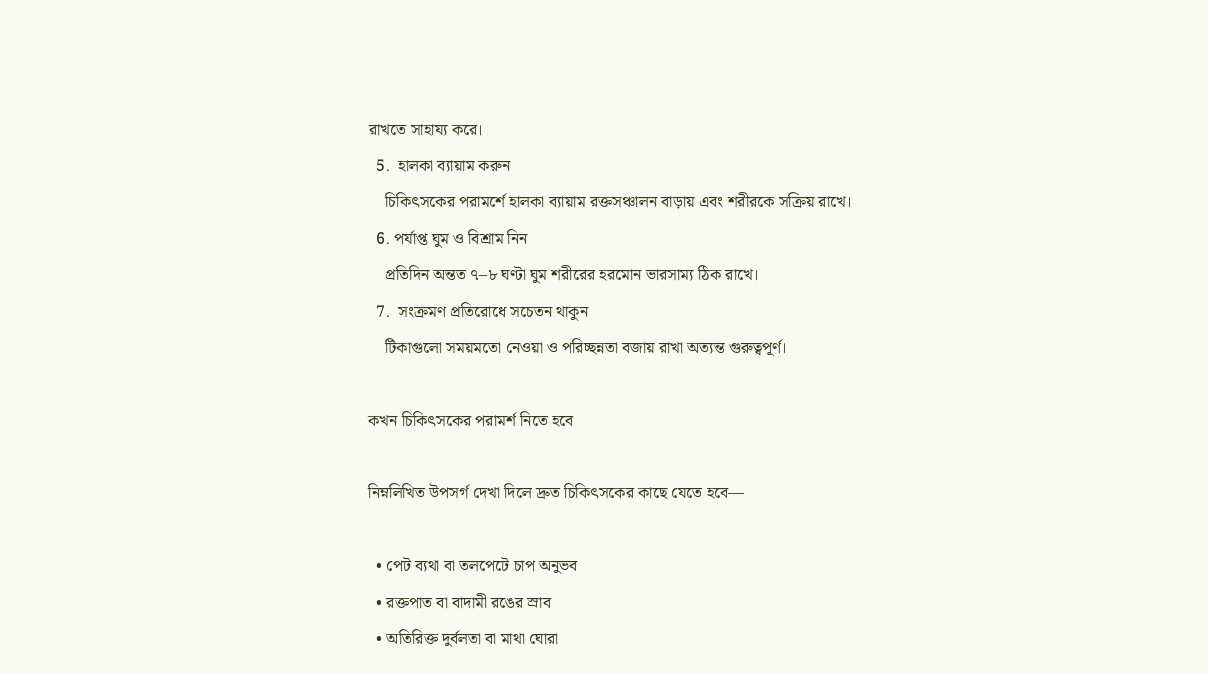রাখতে সাহায্য করে।
  5.  হালকা ব্যায়াম করুন
    চিকিৎসকের পরামর্শে হালকা ব্যায়াম রক্তসঞ্চালন বাড়ায় এবং শরীরকে সক্রিয় রাখে।
  6. পর্যাপ্ত ঘুম ও বিশ্রাম নিন
    প্রতিদিন অন্তত ৭–৮ ঘণ্টা ঘুম শরীরের হরমোন ভারসাম্য ঠিক রাখে।
  7.  সংক্রমণ প্রতিরোধে সচেতন থাকুন
    টিকাগুলো সময়মতো নেওয়া ও পরিচ্ছন্নতা বজায় রাখা অত্যন্ত গুরুত্বপূর্ণ।

কখন চিকিৎসকের পরামর্শ নিতে হবে

নিম্নলিখিত উপসর্গ দেখা দিলে দ্রুত চিকিৎসকের কাছে যেতে হবে—

  • পেট ব্যথা বা তলপেটে চাপ অনুভব
  • রক্তপাত বা বাদামী রঙের স্রাব
  • অতিরিক্ত দুর্বলতা বা মাথা ঘোরা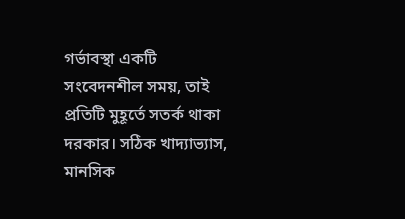গর্ভাবস্থা একটি সংবেদনশীল সময়, তাই প্রতিটি মুহূর্তে সতর্ক থাকা দরকার। সঠিক খাদ্যাভ্যাস, মানসিক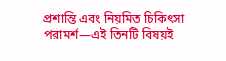প্রশান্তি এবং নিয়মিত চিকিৎসা পরামর্শ—এই তিনটি বিষয়ই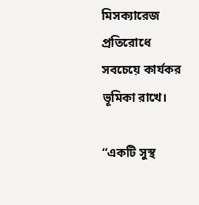মিসক্যারেজ প্রতিরোধে সবচেয়ে কার্যকর ভূমিকা রাখে।

“একটি সুস্থ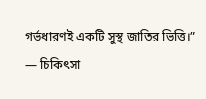গর্ভধারণই একটি সুস্থ জাতির ভিত্তি।” — চিকিৎসা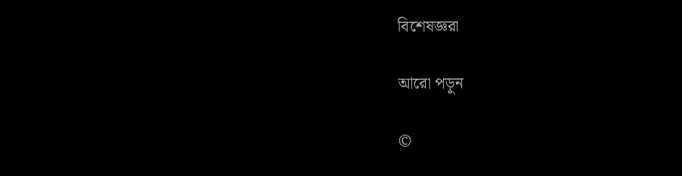বিশেষজ্ঞরা

আরো পড়ুন

©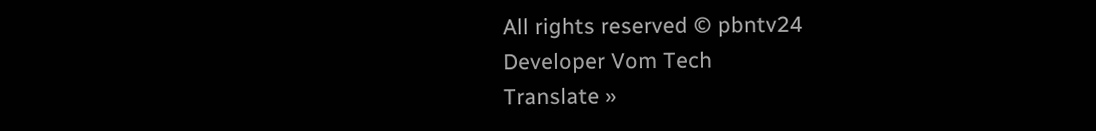All rights reserved © pbntv24
Developer Vom Tech
Translate »